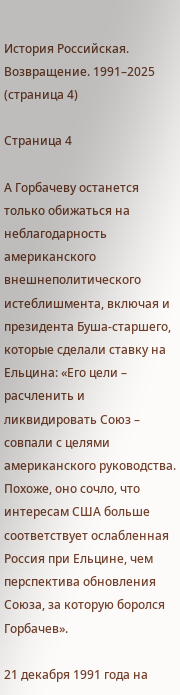История Российская. Возвращение. 1991–2025 (страница 4)

Страница 4

А Горбачеву останется только обижаться на неблагодарность американского внешнеполитического истеблишмента, включая и президента Буша-старшего, которые сделали ставку на Ельцина: «Его цели – расчленить и ликвидировать Союз – совпали с целями американского руководства. Похоже, оно сочло, что интересам США больше соответствует ослабленная Россия при Ельцине, чем перспектива обновления Союза, за которую боролся Горбачев».

21 декабря 1991 года на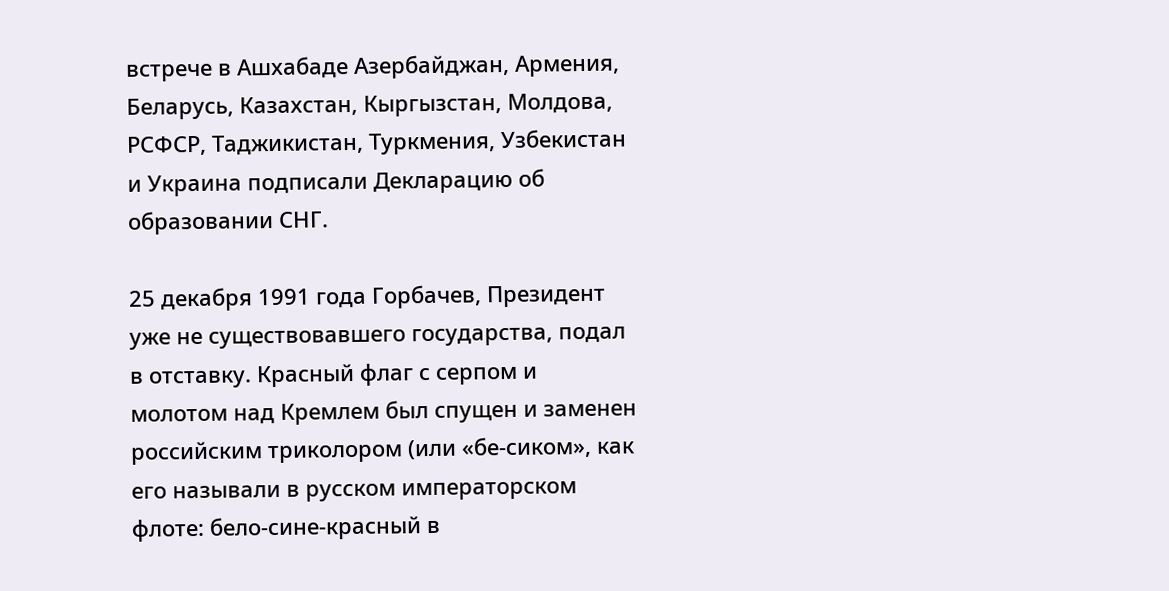встрече в Ашхабаде Азербайджан, Армения, Беларусь, Казахстан, Кыргызстан, Молдова, РСФСР, Таджикистан, Туркмения, Узбекистан и Украина подписали Декларацию об образовании СНГ.

25 декабря 1991 года Горбачев, Президент уже не существовавшего государства, подал в отставку. Красный флаг с серпом и молотом над Кремлем был спущен и заменен российским триколором (или «бе-сиком», как его называли в русском императорском флоте: бело-сине-красный в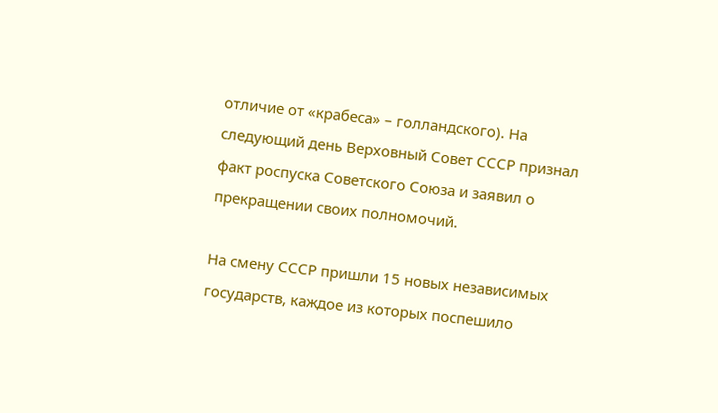отличие от «крабеса» – голландского). На следующий день Верховный Совет СССР признал факт роспуска Советского Союза и заявил о прекращении своих полномочий.

На смену СССР пришли 15 новых независимых государств, каждое из которых поспешило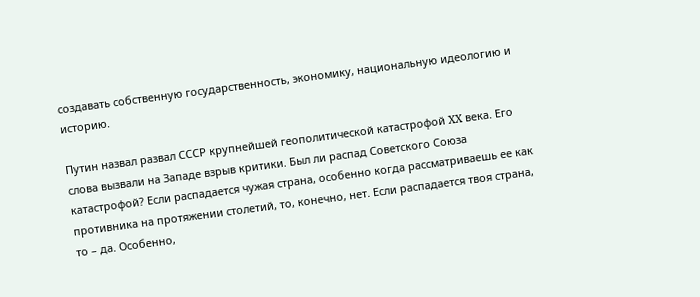создавать собственную государственность, экономику, национальную идеологию и историю.

Путин назвал развал СССР крупнейшей геополитической катастрофой XX века. Его слова вызвали на Западе взрыв критики. Был ли распад Советского Союза катастрофой? Если распадается чужая страна, особенно когда рассматриваешь ее как противника на протяжении столетий, то, конечно, нет. Если распадается твоя страна, то – да. Особенно,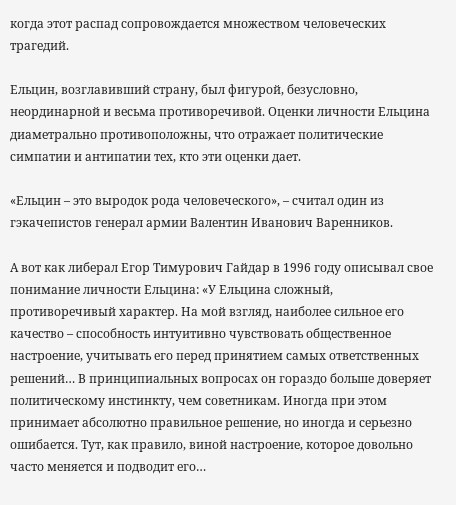когда этот распад сопровождается множеством человеческих трагедий.

Ельцин, возглавивший страну, был фигурой, безусловно, неординарной и весьма противоречивой. Оценки личности Ельцина диаметрально противоположны, что отражает политические симпатии и антипатии тех, кто эти оценки дает.

«Ельцин – это выродок рода человеческого», – считал один из гэкачепистов генерал армии Валентин Иванович Варенников.

А вот как либерал Егор Тимурович Гайдар в 1996 году описывал свое понимание личности Ельцина: «У Ельцина сложный, противоречивый характер. На мой взгляд, наиболее сильное его качество – способность интуитивно чувствовать общественное настроение, учитывать его перед принятием самых ответственных решений… В принципиальных вопросах он гораздо больше доверяет политическому инстинкту, чем советникам. Иногда при этом принимает абсолютно правильное решение, но иногда и серьезно ошибается. Тут, как правило, виной настроение, которое довольно часто меняется и подводит его…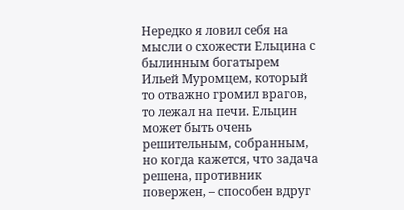Нередко я ловил себя на мысли о схожести Ельцина с былинным богатырем Ильей Муромцем, который то отважно громил врагов, то лежал на печи. Ельцин может быть очень решительным, собранным, но когда кажется, что задача решена, противник повержен, – способен вдруг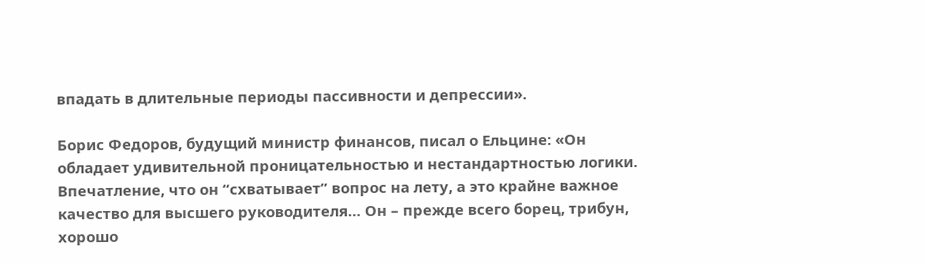впадать в длительные периоды пассивности и депрессии».

Борис Федоров, будущий министр финансов, писал о Ельцине: «Он обладает удивительной проницательностью и нестандартностью логики. Впечатление, что он “схватывает” вопрос на лету, а это крайне важное качество для высшего руководителя… Он – прежде всего борец, трибун, хорошо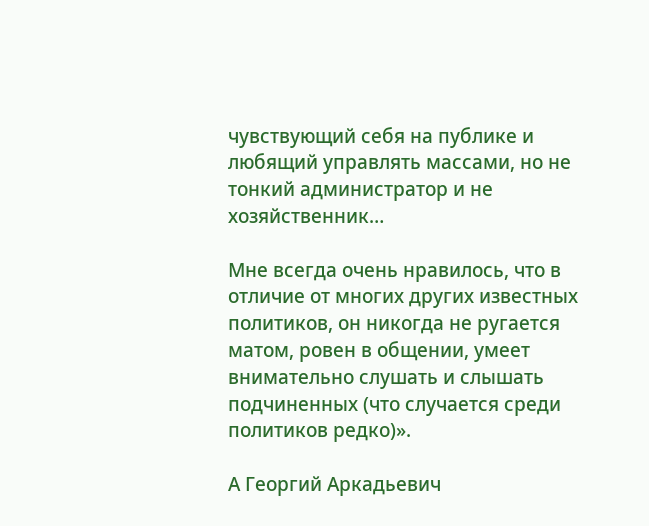чувствующий себя на публике и любящий управлять массами, но не тонкий администратор и не хозяйственник…

Мне всегда очень нравилось, что в отличие от многих других известных политиков, он никогда не ругается матом, ровен в общении, умеет внимательно слушать и слышать подчиненных (что случается среди политиков редко)».

А Георгий Аркадьевич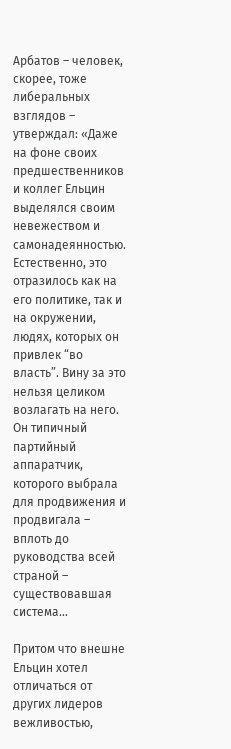Арбатов – человек, скорее, тоже либеральных взглядов – утверждал: «Даже на фоне своих предшественников и коллег Ельцин выделялся своим невежеством и самонадеянностью. Естественно, это отразилось как на его политике, так и на окружении, людях, которых он привлек “во власть”. Вину за это нельзя целиком возлагать на него. Он типичный партийный аппаратчик, которого выбрала для продвижения и продвигала – вплоть до руководства всей страной – существовавшая система…

Притом что внешне Ельцин хотел отличаться от других лидеров вежливостью,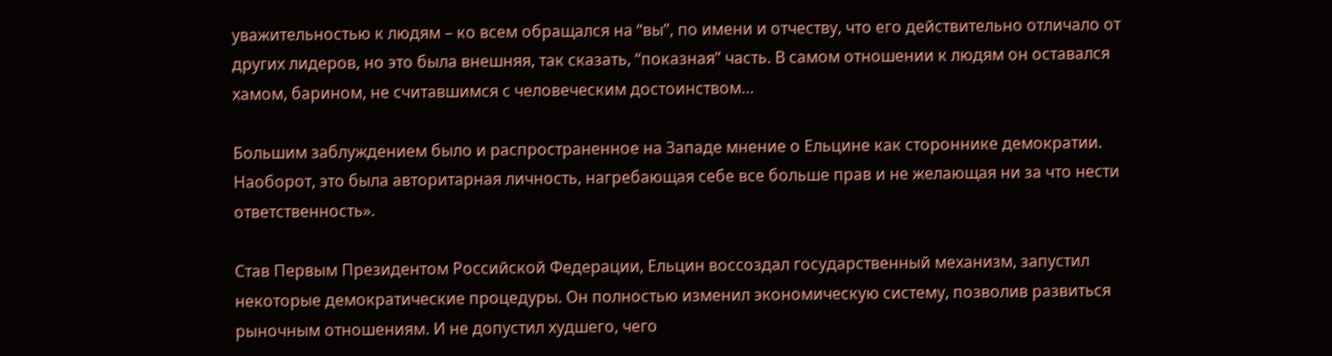уважительностью к людям – ко всем обращался на “вы”, по имени и отчеству, что его действительно отличало от других лидеров, но это была внешняя, так сказать, “показная” часть. В самом отношении к людям он оставался хамом, барином, не считавшимся с человеческим достоинством…

Большим заблуждением было и распространенное на Западе мнение о Ельцине как стороннике демократии. Наоборот, это была авторитарная личность, нагребающая себе все больше прав и не желающая ни за что нести ответственность».

Став Первым Президентом Российской Федерации, Ельцин воссоздал государственный механизм, запустил некоторые демократические процедуры. Он полностью изменил экономическую систему, позволив развиться рыночным отношениям. И не допустил худшего, чего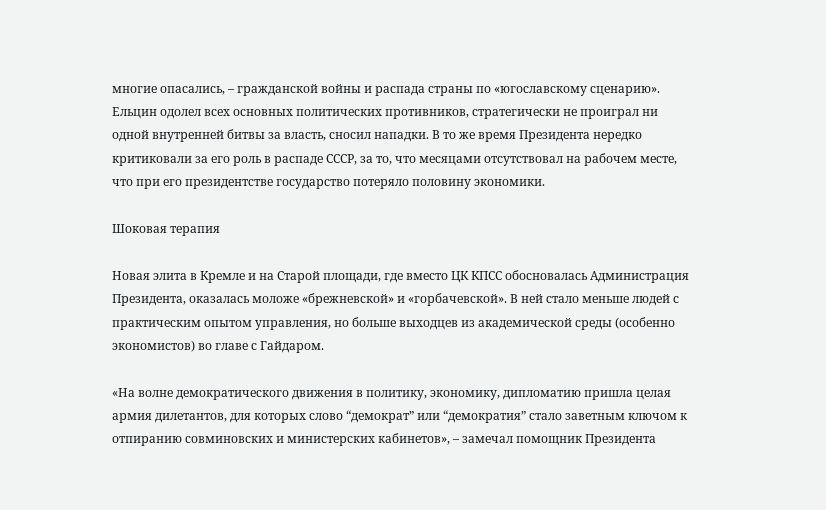многие опасались, – гражданской войны и распада страны по «югославскому сценарию». Ельцин одолел всех основных политических противников, стратегически не проиграл ни одной внутренней битвы за власть, сносил нападки. В то же время Президента нередко критиковали за его роль в распаде СССР, за то, что месяцами отсутствовал на рабочем месте, что при его президентстве государство потеряло половину экономики.

Шоковая терапия

Новая элита в Кремле и на Старой площади, где вместо ЦК КПСС обосновалась Администрация Президента, оказалась моложе «брежневской» и «горбачевской». В ней стало меньше людей с практическим опытом управления, но больше выходцев из академической среды (особенно экономистов) во главе с Гайдаром.

«На волне демократического движения в политику, экономику, дипломатию пришла целая армия дилетантов, для которых слово “демократ” или “демократия” стало заветным ключом к отпиранию совминовских и министерских кабинетов», – замечал помощник Президента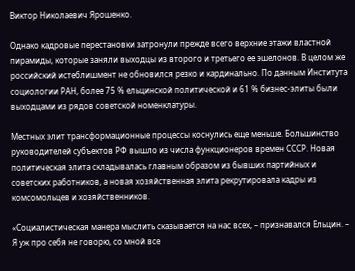Виктор Николаевич Ярошенко.

Однако кадровые перестановки затронули прежде всего верхние этажи властной пирамиды, которые заняли выходцы из второго и третьего ее эшелонов. В целом же российский истеблишмент не обновился резко и кардинально. По данным Института социологии РАН, более 75 % ельцинской политической и 61 % бизнес-элиты были выходцами из рядов советской номенклатуры.

Местных элит трансформационные процессы коснулись еще меньше. Большинство руководителей субъектов РФ вышло из числа функционеров времен СССР. Новая политическая элита складывалась главным образом из бывших партийных и советских работников, а новая хозяйственная элита рекрутировала кадры из комсомольцев и хозяйственников.

«Социалистическая манера мыслить сказывается на нас всех, – признавался Ельцин. – Я уж про себя не говорю, со мной все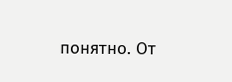понятно. От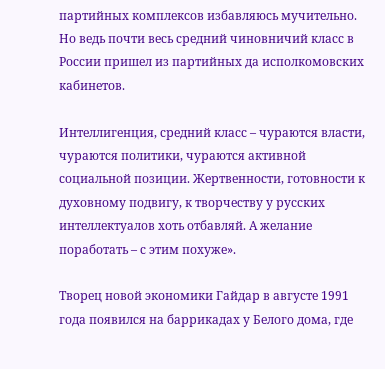партийных комплексов избавляюсь мучительно. Но ведь почти весь средний чиновничий класс в России пришел из партийных да исполкомовских кабинетов.

Интеллигенция, средний класс – чураются власти, чураются политики, чураются активной социальной позиции. Жертвенности, готовности к духовному подвигу, к творчеству у русских интеллектуалов хоть отбавляй. А желание поработать – с этим похуже».

Творец новой экономики Гайдар в августе 1991 года появился на баррикадах у Белого дома, где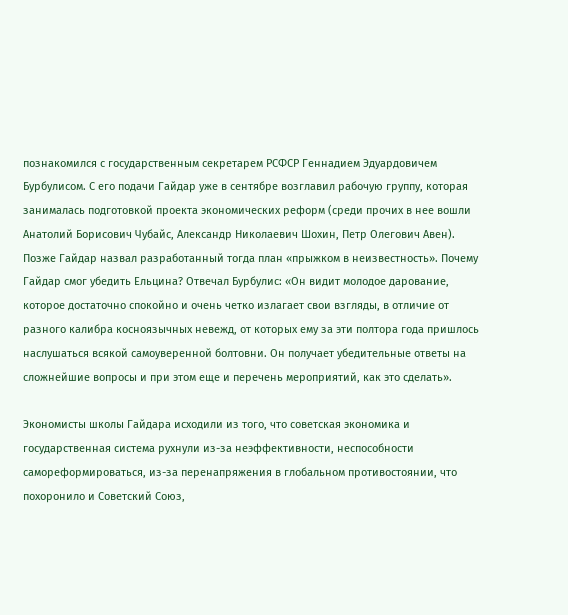познакомился с государственным секретарем РСФСР Геннадием Эдуардовичем Бурбулисом. С его подачи Гайдар уже в сентябре возглавил рабочую группу, которая занималась подготовкой проекта экономических реформ (среди прочих в нее вошли Анатолий Борисович Чубайс, Александр Николаевич Шохин, Петр Олегович Авен). Позже Гайдар назвал разработанный тогда план «прыжком в неизвестность». Почему Гайдар смог убедить Ельцина? Отвечал Бурбулис: «Он видит молодое дарование, которое достаточно спокойно и очень четко излагает свои взгляды, в отличие от разного калибра косноязычных невежд, от которых ему за эти полтора года пришлось наслушаться всякой самоуверенной болтовни. Он получает убедительные ответы на сложнейшие вопросы и при этом еще и перечень мероприятий, как это сделать».

Экономисты школы Гайдара исходили из того, что советская экономика и государственная система рухнули из-за неэффективности, неспособности самореформироваться, из-за перенапряжения в глобальном противостоянии, что похоронило и Советский Союз,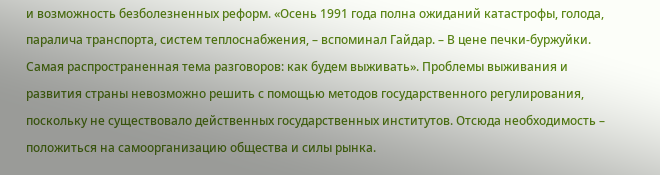и возможность безболезненных реформ. «Осень 1991 года полна ожиданий катастрофы, голода, паралича транспорта, систем теплоснабжения, – вспоминал Гайдар. – В цене печки-буржуйки. Самая распространенная тема разговоров: как будем выживать». Проблемы выживания и развития страны невозможно решить с помощью методов государственного регулирования, поскольку не существовало действенных государственных институтов. Отсюда необходимость – положиться на самоорганизацию общества и силы рынка.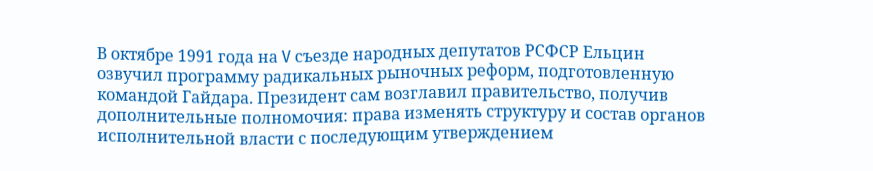В октябре 1991 года на V съезде народных депутатов РСФСР Ельцин озвучил программу радикальных рыночных реформ, подготовленную командой Гайдара. Президент сам возглавил правительство, получив дополнительные полномочия: права изменять структуру и состав органов исполнительной власти с последующим утверждением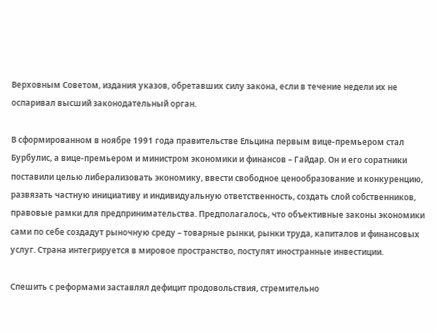Верховным Советом, издания указов, обретавших силу закона, если в течение недели их не оспаривал высший законодательный орган.

В сформированном в ноябре 1991 года правительстве Ельцина первым вице-премьером стал Бурбулис, а вице-премьером и министром экономики и финансов – Гайдар. Он и его соратники поставили целью либерализовать экономику, ввести свободное ценообразование и конкуренцию, развязать частную инициативу и индивидуальную ответственность, создать слой собственников, правовые рамки для предпринимательства. Предполагалось, что объективные законы экономики сами по себе создадут рыночную среду – товарные рынки, рынки труда, капиталов и финансовых услуг. Страна интегрируется в мировое пространство, поступят иностранные инвестиции.

Спешить с реформами заставлял дефицит продовольствия, стремительно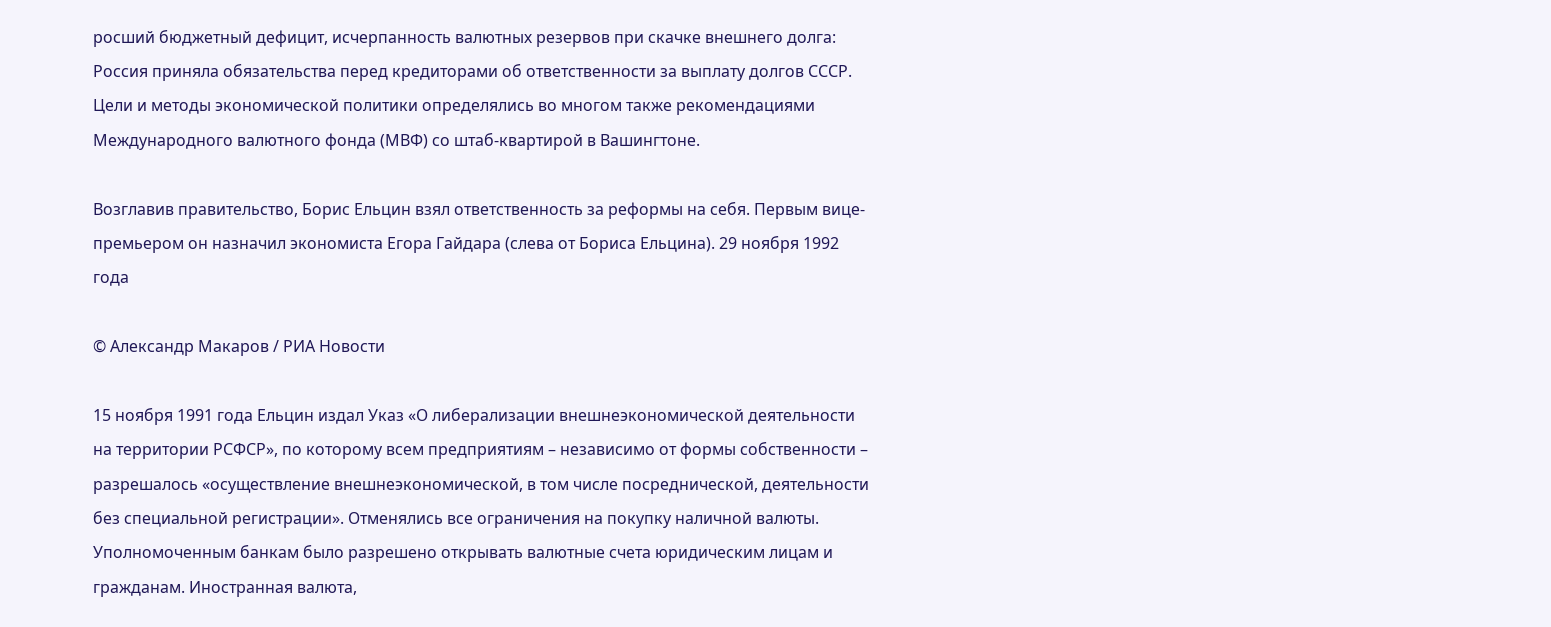росший бюджетный дефицит, исчерпанность валютных резервов при скачке внешнего долга: Россия приняла обязательства перед кредиторами об ответственности за выплату долгов СССР. Цели и методы экономической политики определялись во многом также рекомендациями Международного валютного фонда (МВФ) со штаб-квартирой в Вашингтоне.

Возглавив правительство, Борис Ельцин взял ответственность за реформы на себя. Первым вице-премьером он назначил экономиста Егора Гайдара (слева от Бориса Ельцина). 29 ноября 1992 года

© Александр Макаров / РИА Новости

15 ноября 1991 года Ельцин издал Указ «О либерализации внешнеэкономической деятельности на территории РСФСР», по которому всем предприятиям – независимо от формы собственности – разрешалось «осуществление внешнеэкономической, в том числе посреднической, деятельности без специальной регистрации». Отменялись все ограничения на покупку наличной валюты. Уполномоченным банкам было разрешено открывать валютные счета юридическим лицам и гражданам. Иностранная валюта,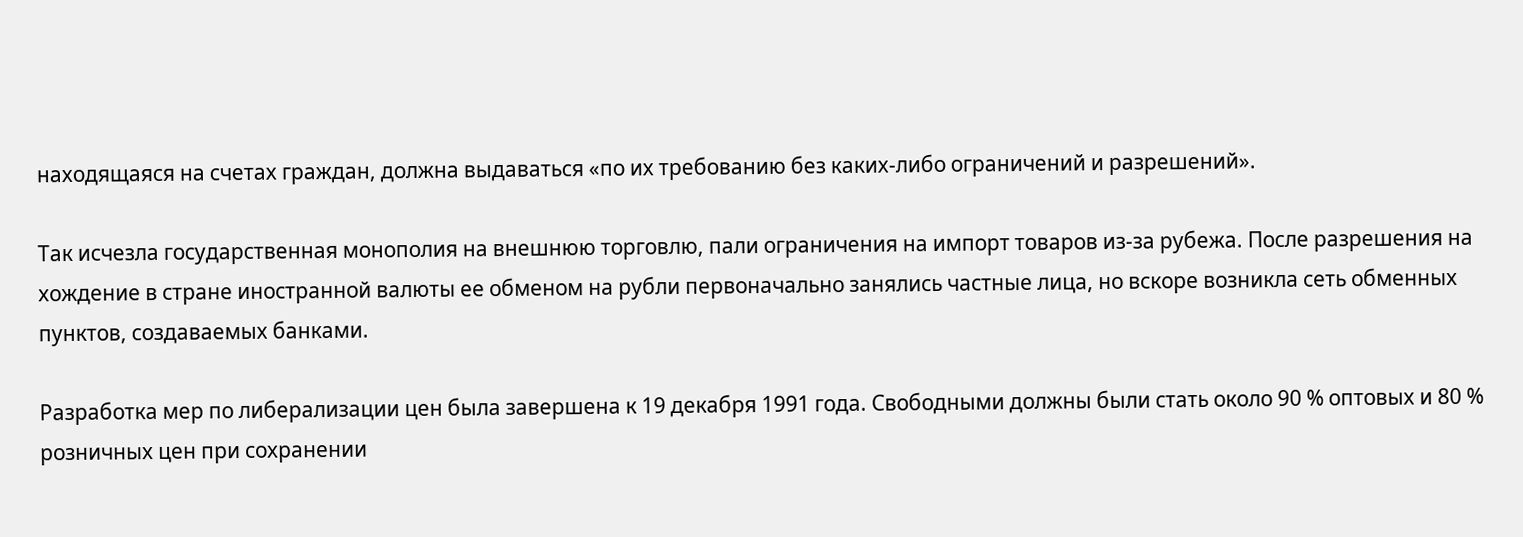находящаяся на счетах граждан, должна выдаваться «по их требованию без каких-либо ограничений и разрешений».

Так исчезла государственная монополия на внешнюю торговлю, пали ограничения на импорт товаров из-за рубежа. После разрешения на хождение в стране иностранной валюты ее обменом на рубли первоначально занялись частные лица, но вскоре возникла сеть обменных пунктов, создаваемых банками.

Разработка мер по либерализации цен была завершена к 19 декабря 1991 года. Свободными должны были стать около 90 % оптовых и 80 % розничных цен при сохранении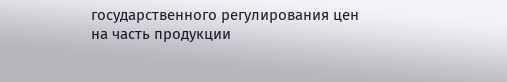государственного регулирования цен на часть продукции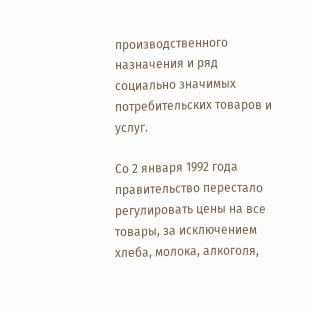производственного назначения и ряд социально значимых потребительских товаров и услуг.

Со 2 января 1992 года правительство перестало регулировать цены на все товары, за исключением хлеба, молока, алкоголя,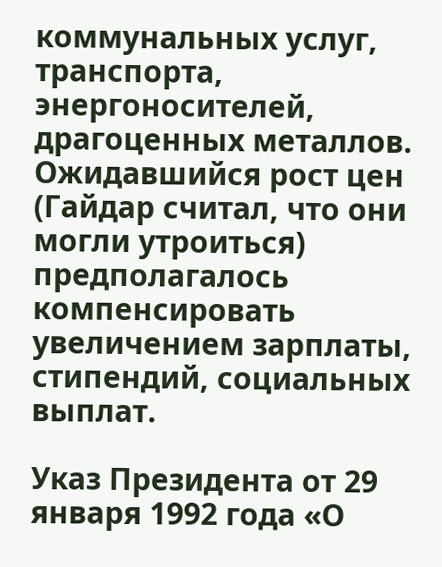коммунальных услуг, транспорта, энергоносителей, драгоценных металлов. Ожидавшийся рост цен (Гайдар считал, что они могли утроиться) предполагалось компенсировать увеличением зарплаты, стипендий, социальных выплат.

Указ Президента от 29 января 1992 года «О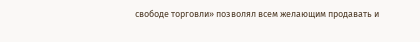свободе торговли» позволял всем желающим продавать и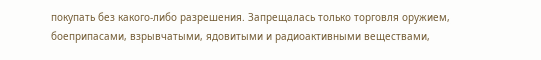покупать без какого-либо разрешения. Запрещалась только торговля оружием, боеприпасами, взрывчатыми, ядовитыми и радиоактивными веществами,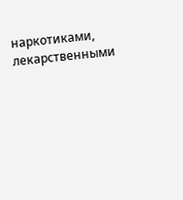наркотиками, лекарственными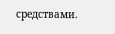средствами.